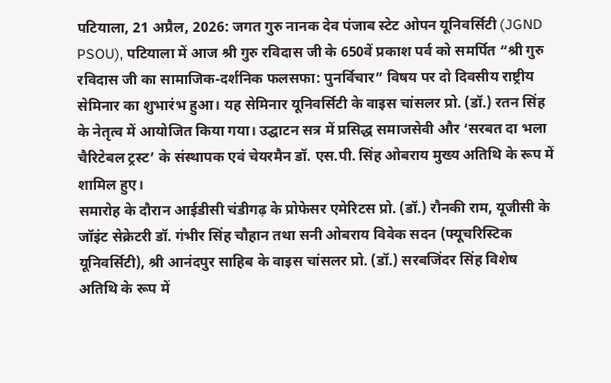पटियाला, 21 अप्रैल, 2026: जगत गुरु नानक देव पंजाब स्टेट ओपन यूनिवर्सिटी (JGND PSOU), पटियाला में आज श्री गुरु रविदास जी के 650वें प्रकाश पर्व को समर्पित “श्री गुरु रविदास जी का सामाजिक-दर्शनिक फलसफा: पुनर्विचार” विषय पर दो दिवसीय राष्ट्रीय सेमिनार का शुभारंभ हुआ। यह सेमिनार यूनिवर्सिटी के वाइस चांसलर प्रो. (डॉ.) रतन सिंह के नेतृत्व में आयोजित किया गया। उद्घाटन सत्र में प्रसिद्ध समाजसेवी और ‘सरबत दा भला चैरिटेबल ट्रस्ट’ के संस्थापक एवं चेयरमैन डॉ. एस.पी. सिंह ओबराय मुख्य अतिथि के रूप में शामिल हुए।
समारोह के दौरान आईडीसी चंडीगढ़ के प्रोफेसर एमेरिटस प्रो. (डॉ.) रौनकी राम, यूजीसी के जॉइंट सेक्रेटरी डॉ. गंभीर सिंह चौहान तथा सनी ओबराय विवेक सदन (फ्यूचरिस्टिक यूनिवर्सिटी), श्री आनंदपुर साहिब के वाइस चांसलर प्रो. (डॉ.) सरबजिंदर सिंह विशेष अतिथि के रूप में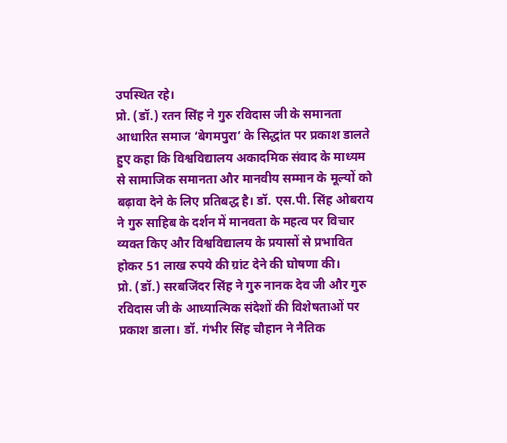उपस्थित रहे।
प्रो. (डॉ.) रतन सिंह ने गुरु रविदास जी के समानता आधारित समाज ‘बेगमपुरा’ के सिद्धांत पर प्रकाश डालते हुए कहा कि विश्वविद्यालय अकादमिक संवाद के माध्यम से सामाजिक समानता और मानवीय सम्मान के मूल्यों को बढ़ावा देने के लिए प्रतिबद्ध है। डॉ. एस.पी. सिंह ओबराय ने गुरु साहिब के दर्शन में मानवता के महत्व पर विचार व्यक्त किए और विश्वविद्यालय के प्रयासों से प्रभावित होकर 51 लाख रुपये की ग्रांट देने की घोषणा की।
प्रो. (डॉ.) सरबजिंदर सिंह ने गुरु नानक देव जी और गुरु रविदास जी के आध्यात्मिक संदेशों की विशेषताओं पर प्रकाश डाला। डॉ. गंभीर सिंह चौहान ने नैतिक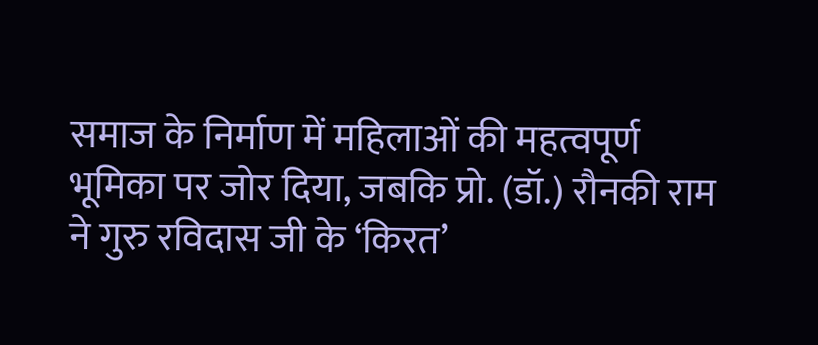समाज के निर्माण में महिलाओं की महत्वपूर्ण भूमिका पर जोर दिया, जबकि प्रो. (डॉ.) रौनकी राम ने गुरु रविदास जी के ‘किरत’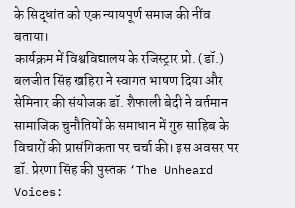के सिद्धांत को एक न्यायपूर्ण समाज की नींव बताया।
कार्यक्रम में विश्वविद्यालय के रजिस्ट्रार प्रो. (डॉ.) बलजीत सिंह खहिरा ने स्वागत भाषण दिया और सेमिनार की संयोजक डॉ. शैफाली बेदी ने वर्तमान सामाजिक चुनौतियों के समाधान में गुरु साहिब के विचारों की प्रासंगिकता पर चर्चा की। इस अवसर पर डॉ. प्रेरणा सिंह की पुस्तक ‘The Unheard Voices: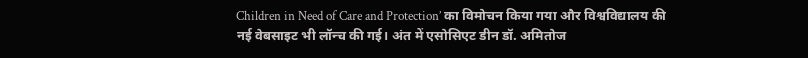Children in Need of Care and Protection’ का विमोचन किया गया और विश्वविद्यालय की नई वेबसाइट भी लॉन्च की गई। अंत में एसोसिएट डीन डॉ. अमितोज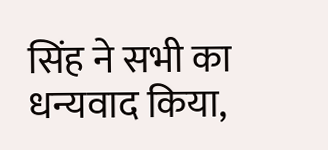सिंह ने सभी का धन्यवाद किया,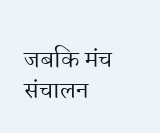जबकि मंच संचालन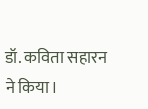डॉ. कविता सहारन ने किया।